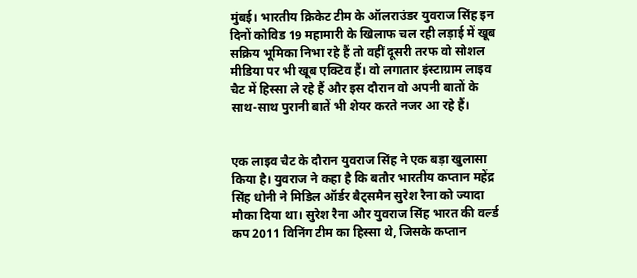मुंबई। भारतीय क्रिकेट टीम के ऑलराउंडर युवराज सिंह इन दिनों कोविड 19 महामारी के खिलाफ चल रही लड़ाई में खूब सक्रिय भूमिका निभा रहे हैं तो वहीं दूसरी तरफ वो सोशल मीडिया पर भी खूब एक्टिव हैं। वो लगातार इंस्टाग्राम लाइव चैट में हिस्सा ले रहे हैं और इस दौरान वो अपनी बातों के साथ-साथ पुरानी बातें भी शेयर करते नजर आ रहे हैं।


एक लाइव चैट के दौरान युवराज सिंह ने एक बड़ा खुलासा किया है। युवराज ने कहा है कि बतौर भारतीय कप्तान महेंद्र सिंह धोनी ने मिडिल ऑर्डर बैट्समैन सुरेश रैना को ज्यादा मौका दिया था। सुरेश रैना और युवराज सिंह भारत की वर्ल्ड कप 2011 विनिंग टीम का हिस्सा थे, जिसके कप्तान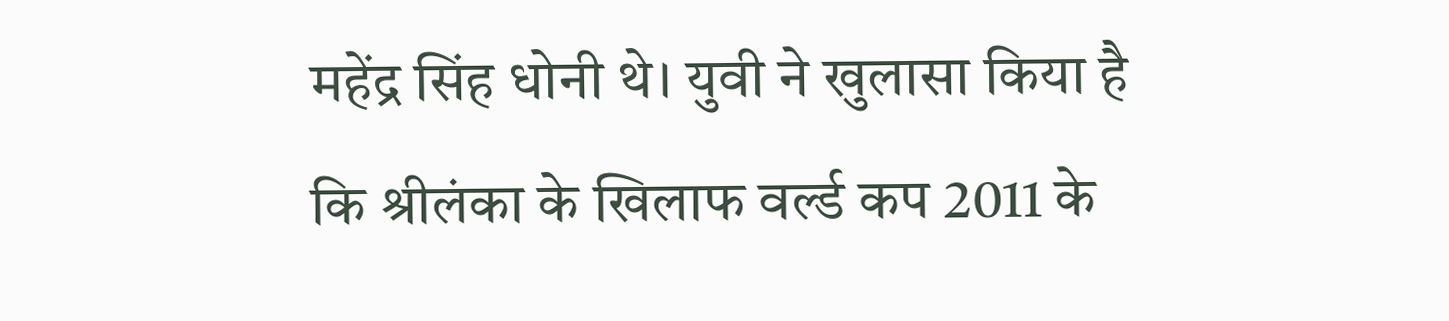महेंद्र सिंह धोनी थे। युवी ने खुलासा किया है कि श्रीलंका के खिलाफ वर्ल्ड कप 2011 के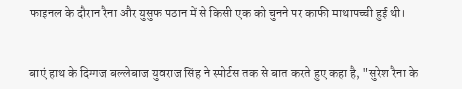फाइनल के दौरान रैना और युसुफ पठान में से किसी एक को चुनने पर काफी माथापच्ची हुई थी।


बाएं हाथ के दिग्गज बल्लेबाज युवराज सिंह ने स्पोर्टस तक से बात करते हुए कहा है, "सुरेश रैना के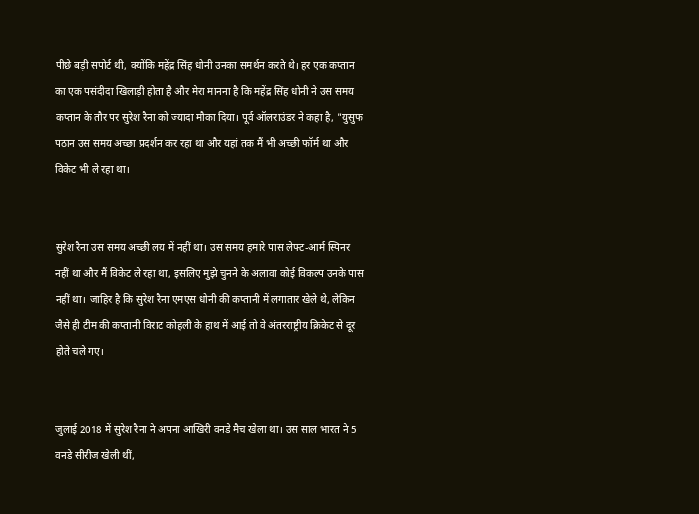पीछे बड़ी सपोर्ट थी, क्योंकि महेंद्र सिंह धोनी उनका समर्थन करते थे। हर एक कप्तान का एक पसंदीदा खिलाड़ी होता है और मेरा मानना है कि महेंद्र सिंह धोनी ने उस समय कप्तान के तौर पर सुरेश रैना को ज्यादा मौका दिया। पूर्व ऑलराउंडर ने कहा है, "युसुफ पठान उस समय अच्छा प्रदर्शन कर रहा था और यहां तक मैं भी अच्छी फॉर्म था और विकेट भी ले रहा था।


सुरेश रैना उस समय अच्छी लय में नहीं था। उस समय हमारे पास लेफ्ट-आर्म स्पिनर नहीं था और मैं विकेट ले रहा था, इसलिए मुझे चुनने के अलावा कोई विकल्प उनके पास नहीं था। जाहिर है कि सुरेश रैना एमएस धोनी की कप्तानी में लगातार खेले थे, लेकिन जैसे ही टीम की कप्तानी विराट कोहली के हाथ में आई तो वे अंतरराष्ट्रीय क्रिकेट से दूर होते चले गए।


जुलाई 2018 में सुरेश रैना ने अपना आखिरी वनडे मैच खेला था। उस साल भारत ने 5 वनडे सीरीज खेली थीं,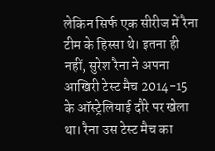लेकिन सिर्फ एक सीरीज में रैना टीम के हिस्सा थे। इतना ही नहीं, सुरेश रैना ने अपना आखिरी टेस्ट मैच 2014-15 के ऑस्ट्रेलियाई दौरे पर खेला था। रैना उस टेस्ट मैच का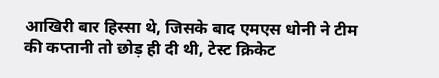आखिरी बार हिस्सा थे, जिसके बाद एमएस धोनी ने टीम की कप्तानी तो छोड़ ही दी थी, टेस्ट क्रिकेट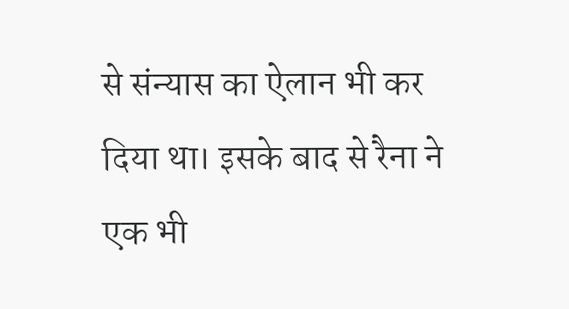से संन्यास का ऐलान भी कर दिया था। इसके बाद से रैना ने एक भी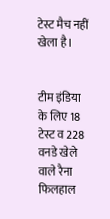टेस्ट मैच नहीं खेला है।


टीम इंडिया के लिए 18 टेस्ट व 228 वनडे खेले वाले रैना फिलहाल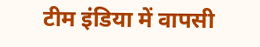टीम इंडिया में वापसी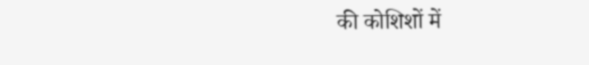की कोशिशों में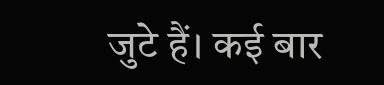जुटे हैं। कई बार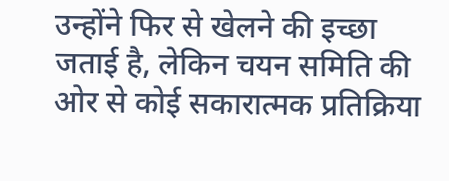उन्होंने फिर से खेलने की इच्छा जताई है, लेकिन चयन समिति की ओर से कोई सकारात्मक प्रतिक्रिया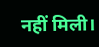नहीं मिली।